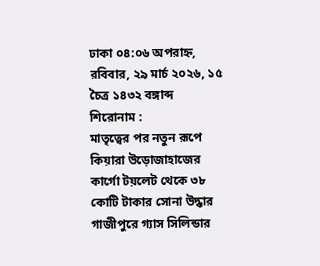ঢাকা ০৪:০৬ অপরাহ্ন, রবিবার, ২৯ মার্চ ২০২৬, ১৫ চৈত্র ১৪৩২ বঙ্গাব্দ
শিরোনাম :
মাতৃত্বের পর নতুন রূপে কিয়ারা উড়োজাহাজের কার্গো টয়লেট থেকে ৩৮ কোটি টাকার সোনা উদ্ধার গাজীপুরে গ্যাস সিলিন্ডার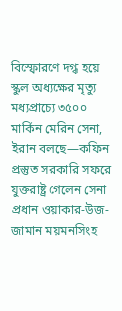বিস্ফোরণে দগ্ধ হয়ে স্কুল অধ্যক্ষের মৃত্যু মধ্যপ্রাচ্যে ৩৫০০ মার্কিন মেরিন সেনা, ইরান বলছে—কফিন প্রস্তুত সরকারি সফরে যুক্তরাষ্ট্র গেলেন সেনা প্রধান ওয়াকার-উজ-জামান ময়মনসিংহ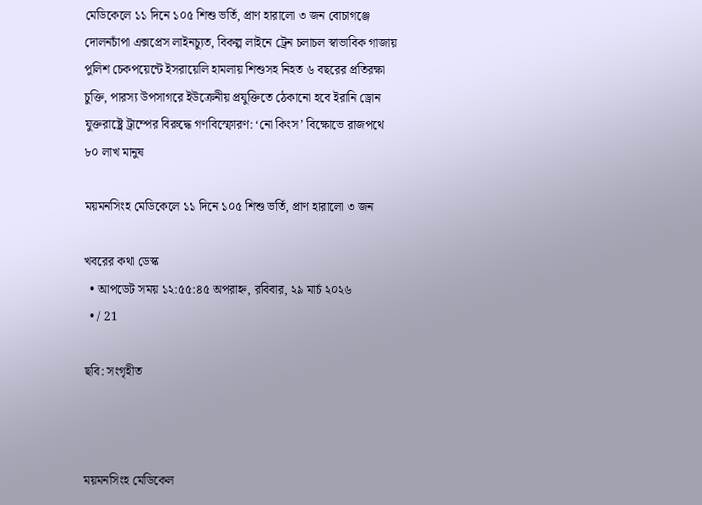মেডিকেলে ১১ দিনে ১০৫ শিশু ভর্তি, প্রাণ হারালো ৩ জন বোচাগঞ্জে দোলনচাঁপা এক্সপ্রেস লাইনচ্যুত, বিকল্প লাইনে ট্রেন চলাচল স্বাভাবিক গাজায় পুলিশ চেকপয়েন্টে ইসরায়েলি হামলায় শিশুসহ নিহত ৬ বছরের প্রতিরক্ষা চুক্তি, পারস্য উপসাগরে ইউক্রেনীয় প্রযুক্তিতে ঠেকানো হবে ইরানি ড্রোন যুক্তরাষ্ট্রে ট্রাম্পের বিরুদ্ধে গণবিস্ফোরণ: ‘নো কিংস’ বিক্ষোভে রাজপথে ৮০ লাখ মানুষ

ময়মনসিংহ মেডিকেলে ১১ দিনে ১০৫ শিশু ভর্তি, প্রাণ হারালো ৩ জন

খবরের কথা ডেস্ক
  • আপডেট সময় ১২:৫৫:৪৫ অপরাহ্ন, রবিবার, ২৯ মার্চ ২০২৬
  • / 21

ছবি: সংগৃহীত



ময়মনসিংহ মেডিকেল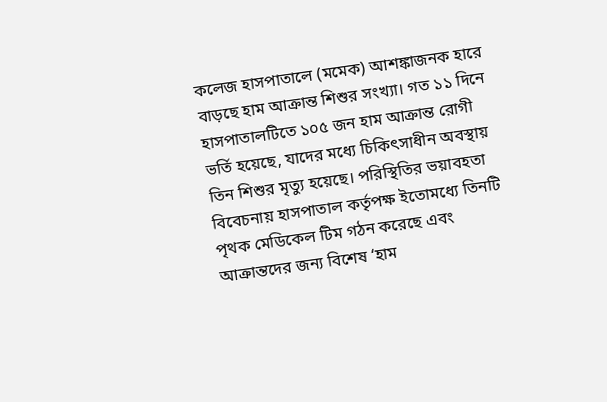কলেজ হাসপাতালে (মমেক) আশঙ্কাজনক হারে বাড়ছে হাম আক্রান্ত শিশুর সংখ্যা। গত ১১ দিনে হাসপাতালটিতে ১০৫ জন হাম আক্রান্ত রোগী ভর্তি হয়েছে, যাদের মধ্যে চিকিৎসাধীন অবস্থায় তিন শিশুর মৃত্যু হয়েছে। পরিস্থিতির ভয়াবহতা বিবেচনায় হাসপাতাল কর্তৃপক্ষ ইতোমধ্যে তিনটি পৃথক মেডিকেল টিম গঠন করেছে এবং আক্রান্তদের জন্য বিশেষ ‘হাম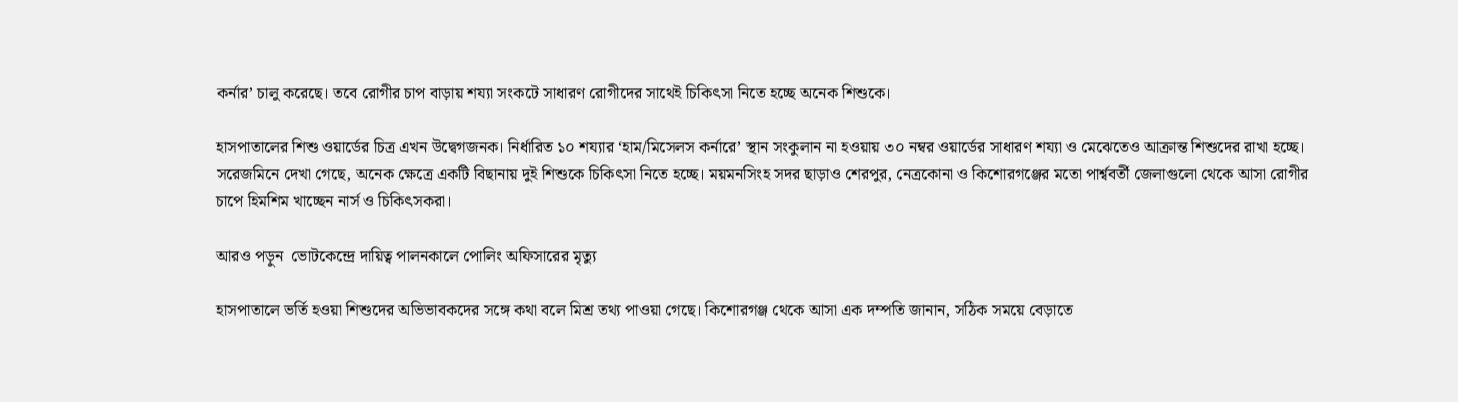কর্নার’ চালু করেছে। তবে রোগীর চাপ বাড়ায় শয্যা সংকটে সাধারণ রোগীদের সাথেই চিকিৎসা নিতে হচ্ছে অনেক শিশুকে।

হাসপাতালের শিশু ওয়ার্ডের চিত্র এখন উদ্বেগজনক। নির্ধারিত ১০ শয্যার ‘হাম/মিসেলস কর্নারে’ স্থান সংকুলান না হওয়ায় ৩০ নম্বর ওয়ার্ডের সাধারণ শয্যা ও মেঝেতেও আক্রান্ত শিশুদের রাখা হচ্ছে। সরেজমিনে দেখা গেছে, অনেক ক্ষেত্রে একটি বিছানায় দুই শিশুকে চিকিৎসা নিতে হচ্ছে। ময়মনসিংহ সদর ছাড়াও শেরপুর, নেত্রকোনা ও কিশোরগঞ্জের মতো পার্শ্ববর্তী জেলাগুলো থেকে আসা রোগীর চাপে হিমশিম খাচ্ছেন নার্স ও চিকিৎসকরা।

আরও পড়ুন  ভোটকেন্দ্রে দায়িত্ব পালনকালে পোলিং অফিসারের মৃত্যু

হাসপাতালে ভর্তি হওয়া শিশুদের অভিভাবকদের সঙ্গে কথা বলে মিশ্র তথ্য পাওয়া গেছে। কিশোরগঞ্জ থেকে আসা এক দম্পতি জানান, সঠিক সময়ে বেড়াতে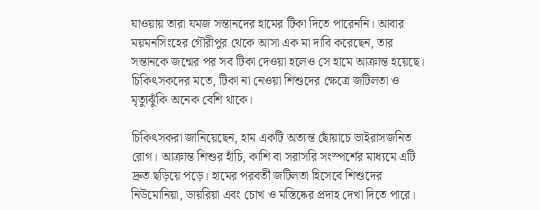যাওয়ায় তারা যমজ সন্তানদের হামের টিকা দিতে পারেননি। আবার ময়মনসিংহের গৌরীপুর থেকে আসা এক মা দাবি করেছেন, তার সন্তানকে জন্মের পর সব টিকা দেওয়া হলেও সে হামে আক্রান্ত হয়েছে। চিকিৎসকদের মতে, টিকা না নেওয়া শিশুদের ক্ষেত্রে জটিলতা ও মৃত্যুঝুঁকি অনেক বেশি থাকে।

চিকিৎসকরা জানিয়েছেন, হাম একটি অত্যন্ত ছোঁয়াচে ভাইরাসজনিত রোগ। আক্রান্ত শিশুর হাঁচি, কাশি বা সরাসরি সংস্পর্শের মাধ্যমে এটি দ্রুত ছড়িয়ে পড়ে। হামের পরবর্তী জটিলতা হিসেবে শিশুদের নিউমোনিয়া, ডায়রিয়া এবং চোখ ও মস্তিষ্কের প্রদাহ দেখা দিতে পারে।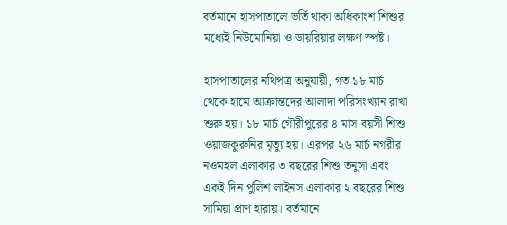বর্তমানে হাসপাতালে ভর্তি থাকা অধিকাংশ শিশুর মধ্যেই নিউমোনিয়া ও ডায়রিয়ার লক্ষণ স্পষ্ট।

হাসপাতালের নথিপত্র অনুযায়ী, গত ১৮ মার্চ থেকে হামে আক্রান্তদের আলাদা পরিসংখ্যান রাখা শুরু হয়। ১৮ মার্চ গৌরীপুরের ৪ মাস বয়সী শিশু ওয়াজকুরুনির মৃত্যু হয়। এরপর ২৬ মার্চ নগরীর নওমহল এলাকার ৩ বছরের শিশু তনুসা এবং একই দিন পুলিশ লাইনস এলাকার ২ বছরের শিশু সামিয়া প্রাণ হারায়। বর্তমানে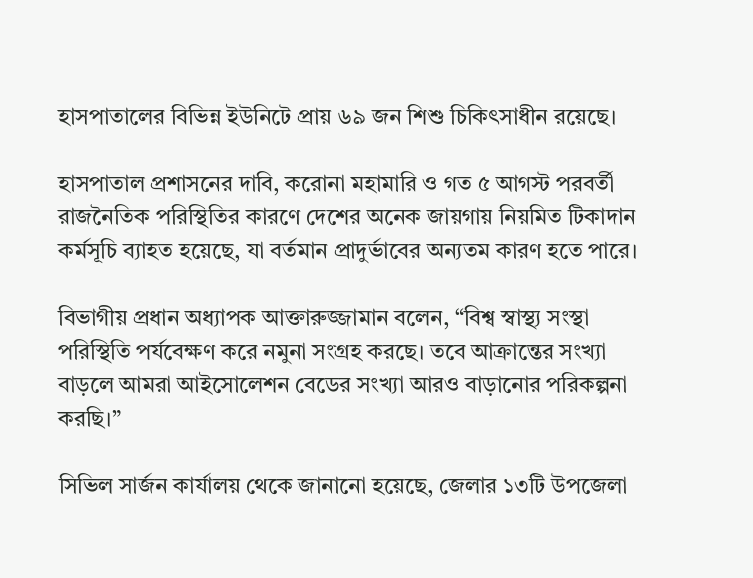হাসপাতালের বিভিন্ন ইউনিটে প্রায় ৬৯ জন শিশু চিকিৎসাধীন রয়েছে।

হাসপাতাল প্রশাসনের দাবি, করোনা মহামারি ও গত ৫ আগস্ট পরবর্তী রাজনৈতিক পরিস্থিতির কারণে দেশের অনেক জায়গায় নিয়মিত টিকাদান কর্মসূচি ব্যাহত হয়েছে, যা বর্তমান প্রাদুর্ভাবের অন্যতম কারণ হতে পারে।

বিভাগীয় প্রধান অধ্যাপক আক্তারুজ্জামান বলেন, “বিশ্ব স্বাস্থ্য সংস্থা পরিস্থিতি পর্যবেক্ষণ করে নমুনা সংগ্রহ করছে। তবে আক্রান্তের সংখ্যা বাড়লে আমরা আইসোলেশন বেডের সংখ্যা আরও বাড়ানোর পরিকল্পনা করছি।”

সিভিল সার্জন কার্যালয় থেকে জানানো হয়েছে, জেলার ১৩টি উপজেলা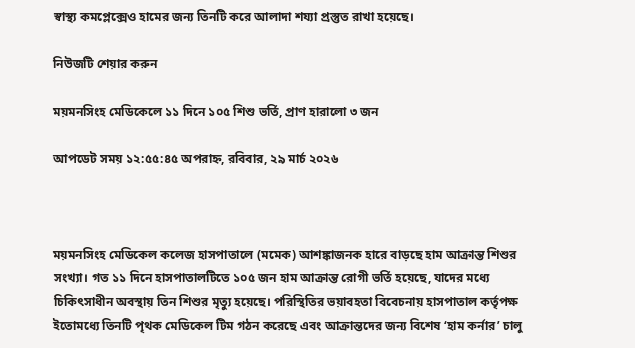স্বাস্থ্য কমপ্লেক্সেও হামের জন্য তিনটি করে আলাদা শয্যা প্রস্তুত রাখা হয়েছে।

নিউজটি শেয়ার করুন

ময়মনসিংহ মেডিকেলে ১১ দিনে ১০৫ শিশু ভর্তি, প্রাণ হারালো ৩ জন

আপডেট সময় ১২:৫৫:৪৫ অপরাহ্ন, রবিবার, ২৯ মার্চ ২০২৬



ময়মনসিংহ মেডিকেল কলেজ হাসপাতালে (মমেক) আশঙ্কাজনক হারে বাড়ছে হাম আক্রান্ত শিশুর সংখ্যা। গত ১১ দিনে হাসপাতালটিতে ১০৫ জন হাম আক্রান্ত রোগী ভর্তি হয়েছে, যাদের মধ্যে চিকিৎসাধীন অবস্থায় তিন শিশুর মৃত্যু হয়েছে। পরিস্থিতির ভয়াবহতা বিবেচনায় হাসপাতাল কর্তৃপক্ষ ইতোমধ্যে তিনটি পৃথক মেডিকেল টিম গঠন করেছে এবং আক্রান্তদের জন্য বিশেষ ‘হাম কর্নার’ চালু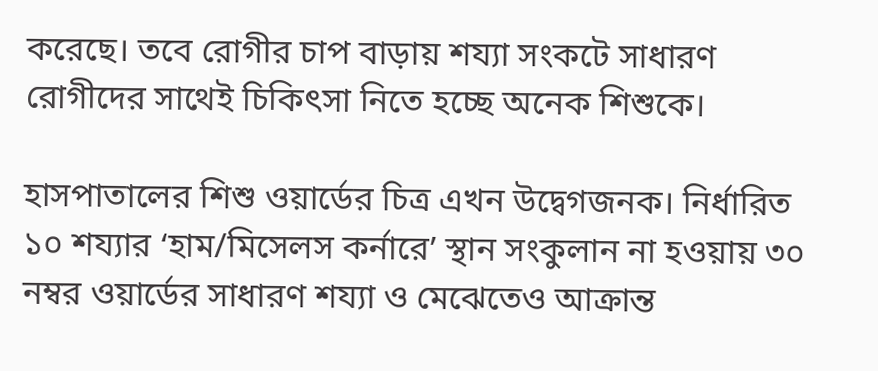করেছে। তবে রোগীর চাপ বাড়ায় শয্যা সংকটে সাধারণ রোগীদের সাথেই চিকিৎসা নিতে হচ্ছে অনেক শিশুকে।

হাসপাতালের শিশু ওয়ার্ডের চিত্র এখন উদ্বেগজনক। নির্ধারিত ১০ শয্যার ‘হাম/মিসেলস কর্নারে’ স্থান সংকুলান না হওয়ায় ৩০ নম্বর ওয়ার্ডের সাধারণ শয্যা ও মেঝেতেও আক্রান্ত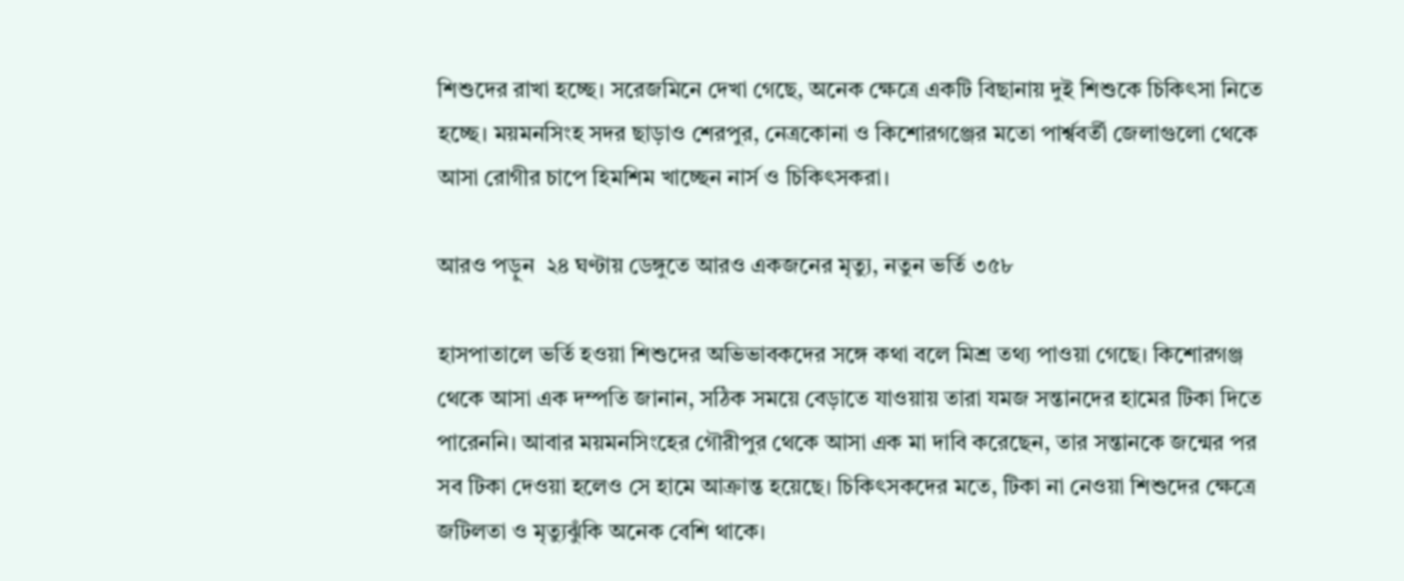শিশুদের রাখা হচ্ছে। সরেজমিনে দেখা গেছে, অনেক ক্ষেত্রে একটি বিছানায় দুই শিশুকে চিকিৎসা নিতে হচ্ছে। ময়মনসিংহ সদর ছাড়াও শেরপুর, নেত্রকোনা ও কিশোরগঞ্জের মতো পার্শ্ববর্তী জেলাগুলো থেকে আসা রোগীর চাপে হিমশিম খাচ্ছেন নার্স ও চিকিৎসকরা।

আরও পড়ুন  ২৪ ঘণ্টায় ডেঙ্গুতে আরও একজনের মৃত্যু, নতুন ভর্তি ৩৫৮

হাসপাতালে ভর্তি হওয়া শিশুদের অভিভাবকদের সঙ্গে কথা বলে মিশ্র তথ্য পাওয়া গেছে। কিশোরগঞ্জ থেকে আসা এক দম্পতি জানান, সঠিক সময়ে বেড়াতে যাওয়ায় তারা যমজ সন্তানদের হামের টিকা দিতে পারেননি। আবার ময়মনসিংহের গৌরীপুর থেকে আসা এক মা দাবি করেছেন, তার সন্তানকে জন্মের পর সব টিকা দেওয়া হলেও সে হামে আক্রান্ত হয়েছে। চিকিৎসকদের মতে, টিকা না নেওয়া শিশুদের ক্ষেত্রে জটিলতা ও মৃত্যুঝুঁকি অনেক বেশি থাকে।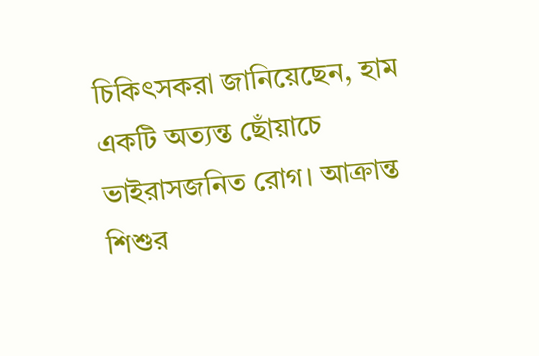চিকিৎসকরা জানিয়েছেন, হাম একটি অত্যন্ত ছোঁয়াচে ভাইরাসজনিত রোগ। আক্রান্ত শিশুর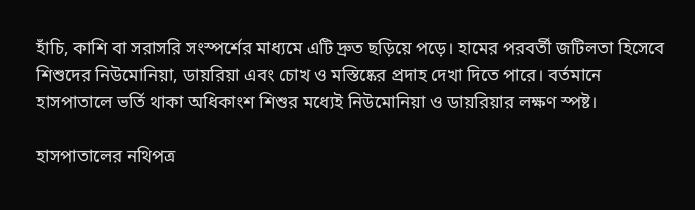হাঁচি, কাশি বা সরাসরি সংস্পর্শের মাধ্যমে এটি দ্রুত ছড়িয়ে পড়ে। হামের পরবর্তী জটিলতা হিসেবে শিশুদের নিউমোনিয়া, ডায়রিয়া এবং চোখ ও মস্তিষ্কের প্রদাহ দেখা দিতে পারে। বর্তমানে হাসপাতালে ভর্তি থাকা অধিকাংশ শিশুর মধ্যেই নিউমোনিয়া ও ডায়রিয়ার লক্ষণ স্পষ্ট।

হাসপাতালের নথিপত্র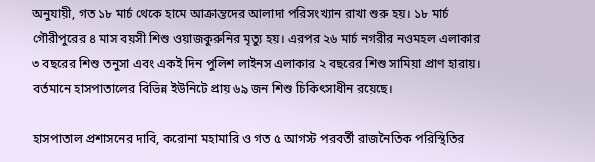অনুযায়ী, গত ১৮ মার্চ থেকে হামে আক্রান্তদের আলাদা পরিসংখ্যান রাখা শুরু হয়। ১৮ মার্চ গৌরীপুরের ৪ মাস বয়সী শিশু ওয়াজকুরুনির মৃত্যু হয়। এরপর ২৬ মার্চ নগরীর নওমহল এলাকার ৩ বছরের শিশু তনুসা এবং একই দিন পুলিশ লাইনস এলাকার ২ বছরের শিশু সামিয়া প্রাণ হারায়। বর্তমানে হাসপাতালের বিভিন্ন ইউনিটে প্রায় ৬৯ জন শিশু চিকিৎসাধীন রয়েছে।

হাসপাতাল প্রশাসনের দাবি, করোনা মহামারি ও গত ৫ আগস্ট পরবর্তী রাজনৈতিক পরিস্থিতির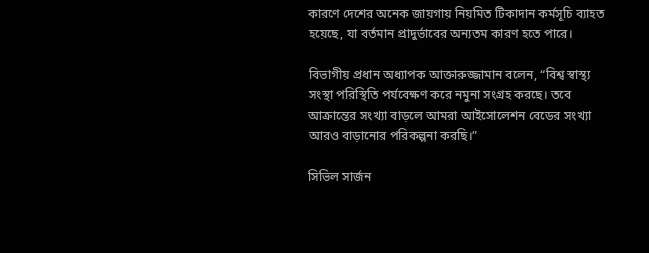কারণে দেশের অনেক জায়গায় নিয়মিত টিকাদান কর্মসূচি ব্যাহত হয়েছে, যা বর্তমান প্রাদুর্ভাবের অন্যতম কারণ হতে পারে।

বিভাগীয় প্রধান অধ্যাপক আক্তারুজ্জামান বলেন, “বিশ্ব স্বাস্থ্য সংস্থা পরিস্থিতি পর্যবেক্ষণ করে নমুনা সংগ্রহ করছে। তবে আক্রান্তের সংখ্যা বাড়লে আমরা আইসোলেশন বেডের সংখ্যা আরও বাড়ানোর পরিকল্পনা করছি।”

সিভিল সার্জন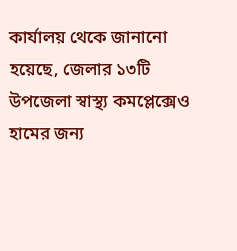কার্যালয় থেকে জানানো হয়েছে, জেলার ১৩টি উপজেলা স্বাস্থ্য কমপ্লেক্সেও হামের জন্য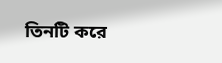তিনটি করে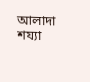আলাদা শয্যা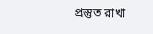প্রস্তুত রাখা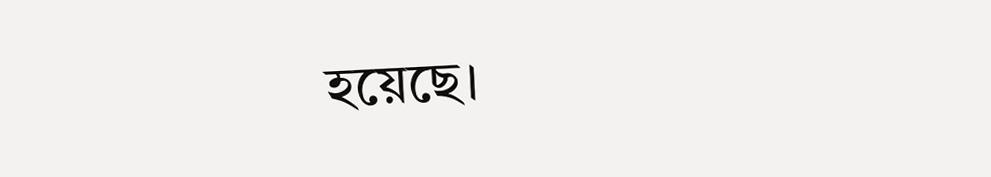হয়েছে।